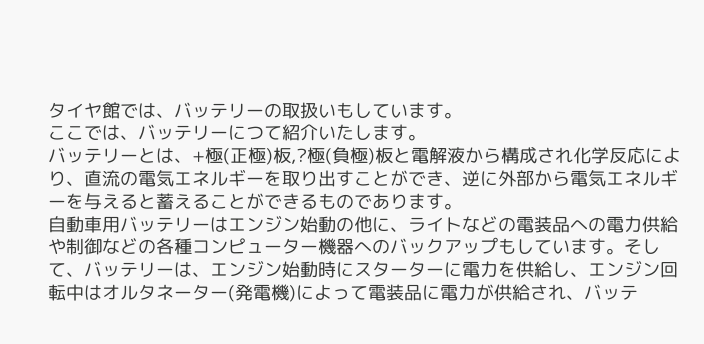タイヤ館では、バッテリーの取扱いもしています。
ここでは、バッテリーにつて紹介いたします。
バッテリーとは、+極(正極)板,?極(負極)板と電解液から構成され化学反応により、直流の電気エネルギーを取り出すことができ、逆に外部から電気エネルギーを与えると蓄えることができるものであります。
自動車用バッテリーはエンジン始動の他に、ライトなどの電装品への電力供給や制御などの各種コンピューター機器へのバックアップもしています。そして、バッテリーは、エンジン始動時にスターターに電力を供給し、エンジン回転中はオルタネーター(発電機)によって電装品に電力が供給され、バッテ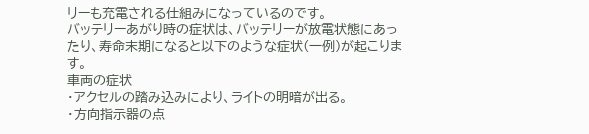リーも充電される仕組みになっているのです。
バッテリーあがり時の症状は、バッテリーが放電状態にあったり、寿命末期になると以下のような症状(一例)が起こります。
車両の症状
・アクセルの踏み込みにより、ライトの明暗が出る。
・方向指示器の点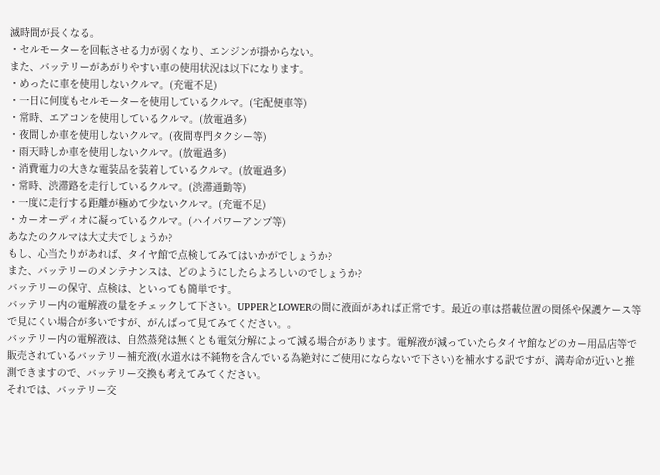滅時間が長くなる。
・セルモーターを回転させる力が弱くなり、エンジンが掛からない。
また、バッテリーがあがりやすい車の使用状況は以下になります。
・めったに車を使用しないクルマ。(充電不足)
・一日に何度もセルモーターを使用しているクルマ。(宅配便車等)
・常時、エアコンを使用しているクルマ。(放電過多)
・夜間しか車を使用しないクルマ。(夜間専門タクシー等)
・雨天時しか車を使用しないクルマ。(放電過多)
・消費電力の大きな電装品を装着しているクルマ。(放電過多)
・常時、渋滞路を走行しているクルマ。(渋滞通勤等)
・一度に走行する距離が極めて少ないクルマ。(充電不足)
・カーオーディオに凝っているクルマ。(ハイパワーアンプ等)
あなたのクルマは大丈夫でしょうか?
もし、心当たりがあれば、タイヤ館で点検してみてはいかがでしょうか?
また、バッテリーのメンテナンスは、どのようにしたらよろしいのでしょうか?
バッテリーの保守、点検は、といっても簡単です。
バッテリー内の電解液の量をチェックして下さい。UPPERとLOWERの間に液面があれば正常です。最近の車は搭載位置の関係や保護ケース等で見にくい場合が多いですが、がんばって見てみてください。。
バッテリー内の電解液は、自然蒸発は無くとも電気分解によって減る場合があります。電解液が減っていたらタイヤ館などのカー用品店等で販売されているバッテリー補充液(水道水は不純物を含んでいる為絶対にご使用にならないで下さい)を補水する訳ですが、満寿命が近いと推測できますので、バッテリー交換も考えてみてください。
それでは、バッテリー交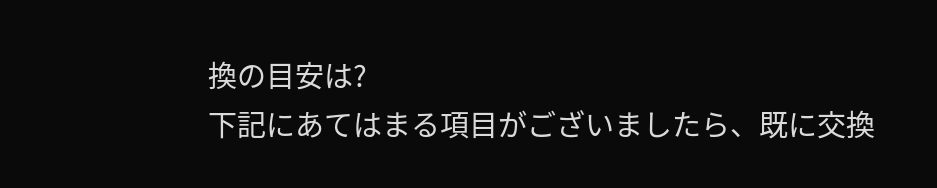換の目安は?
下記にあてはまる項目がございましたら、既に交換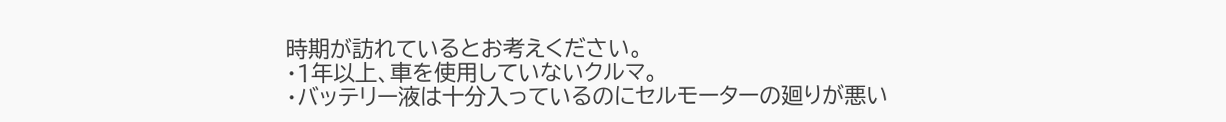時期が訪れているとお考えください。
・1年以上、車を使用していないクルマ。
・バッテリー液は十分入っているのにセルモーターの廻りが悪い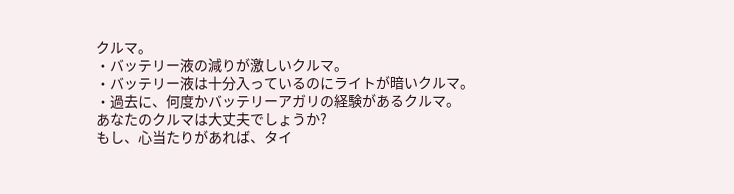クルマ。
・バッテリー液の減りが激しいクルマ。
・バッテリー液は十分入っているのにライトが暗いクルマ。
・過去に、何度かバッテリーアガリの経験があるクルマ。
あなたのクルマは大丈夫でしょうか?
もし、心当たりがあれば、タイ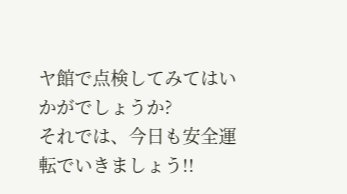ヤ館で点検してみてはいかがでしょうか?
それでは、今日も安全運転でいきましょう!!